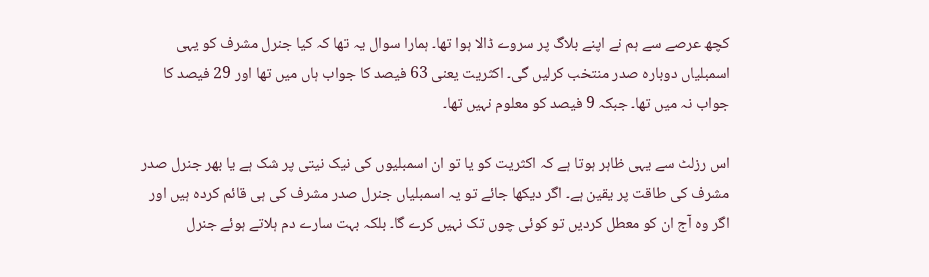کچھ عرصے سے ہم نے اپنے بلاگ پر سروے ڈالا ہوا تھا۔ ہمارا سوال یہ تھا کہ کیا جنرل مشرف کو یہی اسمبلیاں دوبارہ صدر منتخب کرلیں گی۔ اکثریت یعنی 63 فیصد کا جواب ہاں میں تھا اور 29 فیصد کا جواب نہ میں تھا۔ جبکہ 9 فیصد کو معلوم نہیں تھا۔

اس رزلٹ سے یہی ظاہر ہوتا ہے کہ اکثریت کو یا تو ان اسمبلیوں کی نیک نیتی پر شک ہے یا بھر جنرل صدر مشرف کی طاقت پر یقین ہے۔ اگر دیکھا جائے تو یہ اسمبلیاں جنرل صدر مشرف کی ہی قائم کردہ ہیں اور اگر وہ آج ان کو معطل کردیں تو کوئی چوں تک نہیں کرے گا۔ بلکہ بہت سارے دم ہلاتے ہوئے جنرل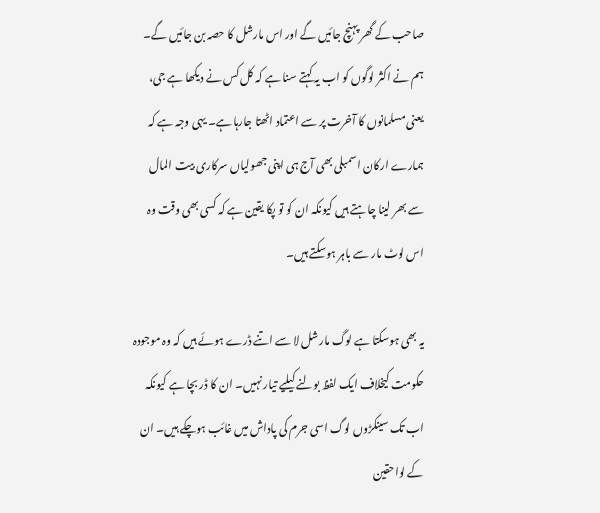صاحب کے گھر پہنچ جائیں گے اور اس مارشل کا حصہ بن جائیں گے۔ ہم نے اکثر لوگوں کو اب یہ کہتے سنا ہے کہ کل کس نے دیکھا ہے جی، یعنی مسلمانوں کا آخرت پر سے اعتماد اٹھتا جارہا ہے۔ یہی وجہ ہے کہ ہمارے ارکان اسمبلی بھی آج ہی اپنی جھولیاں سرکاری بیت المال سے بھر لینا چاہتے ہیں کیونکہ ان کو تو پکا یقین ہے کہ کسی بھی وقت وہ اس لوٹ مار سے باہر ہوسکتے ہیں۔

یہ بھی ہوسکتا ہے لوگ مارشل لا سے اتنے ڈرے ہوئے ہیں کہ وہ موجودہ حکومت کیخلاف ایک لفظ بولنے کیلیے تیار نہیں۔ ان کا ڈر بچا ہے کیونکہ اب تک سینکڑوں لوگ اسی جرم کی پاداش میں غائب ہوچکے ہیں۔ ان کے لواحقین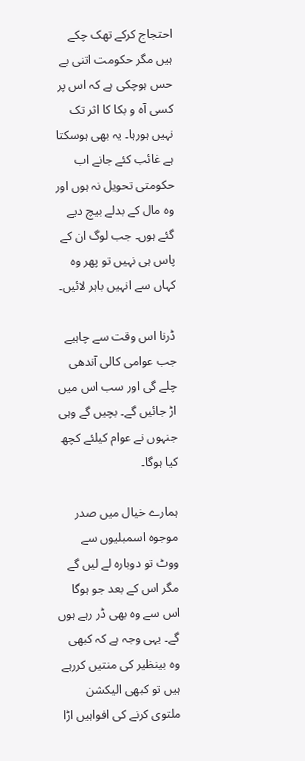احتجاج کرکے تھک چکے ہیں مگر حکومت اتنی بے حس ہوچکی ہے کہ اس پر کسی آہ و بکا کا اثر تک نہیں ہورہا۔ یہ بھی ہوسکتا ہے غائب کئے جانے اب حکومتی تحویل نہ ہوں اور وہ مال کے بدلے بیچ دیے گئے ہوں۔ جب لوگ ان کے پاس ہی نہیں تو پھر وہ کہاں سے انہیں باہر لائیں۔

ڈرنا اس وقت سے چاہیے جب عوامی کالی آندھی چلے گی اور سب اس میں اڑ جائیں گے۔ بچیں گے وہی جنہوں نے عوام کیلئے کچھ کیا ہوگا۔

ہمارے خیال میں صدر موجوہ اسمبلیوں سے ووٹ تو دوبارہ لے لیں گے مگر اس کے بعد جو ہوگا اس سے وہ بھی ڈر رہے ہوں گے۔ یہی وجہ ہے کہ کبھی وہ بینظیر کی منتیں کررہے ہیں تو کبھی الیکشن ملتوی کرنے کی افواہیں اڑا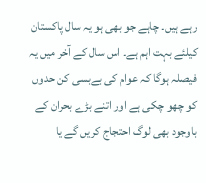رہے ہیں۔ چاہے جو بھی ہو یہ سال پاکستان کیلئے بہت اہم ہے۔ اس سال کے آخر میں یہ فیصلہ ہوگا کہ عوام کی بےبسی کن حدوں کو چھو چکی ہے اور اتنے بڑے بحران کے باوجود بھی لوگ احتجاج کریں گے یا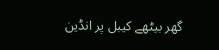گھر بیٹھے کیبل پر انڈین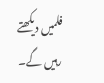فلمیں دیکھتے رہیں گے۔